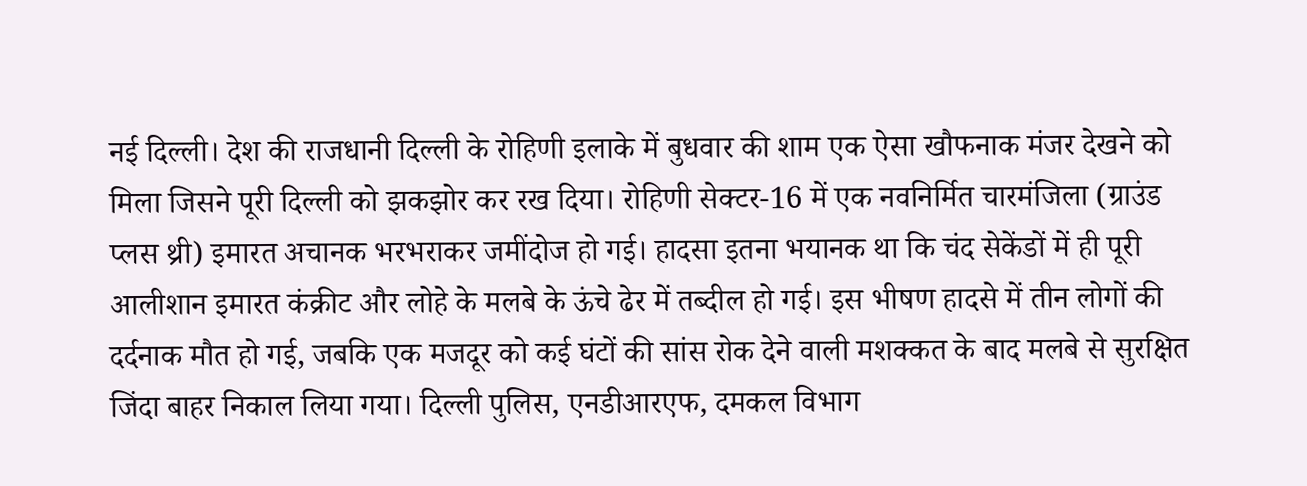नई दिल्ली। देश की राजधानी दिल्ली के रोहिणी इलाके में बुधवार की शाम एक ऐसा खौफनाक मंजर देखने को मिला जिसने पूरी दिल्ली को झकझोर कर रख दिया। रोहिणी सेक्टर-16 में एक नवनिर्मित चारमंजिला (ग्राउंड प्लस थ्री) इमारत अचानक भरभराकर जमींदोज हो गई। हादसा इतना भयानक था कि चंद सेकेंडों में ही पूरी आलीशान इमारत कंक्रीट और लोहे के मलबे के ऊंचे ढेर में तब्दील हो गई। इस भीषण हादसे में तीन लोगों की दर्दनाक मौत हो गई, जबकि एक मजदूर को कई घंटों की सांस रोक देने वाली मशक्कत के बाद मलबे से सुरक्षित जिंदा बाहर निकाल लिया गया। दिल्ली पुलिस, एनडीआरएफ, दमकल विभाग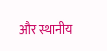और स्थानीय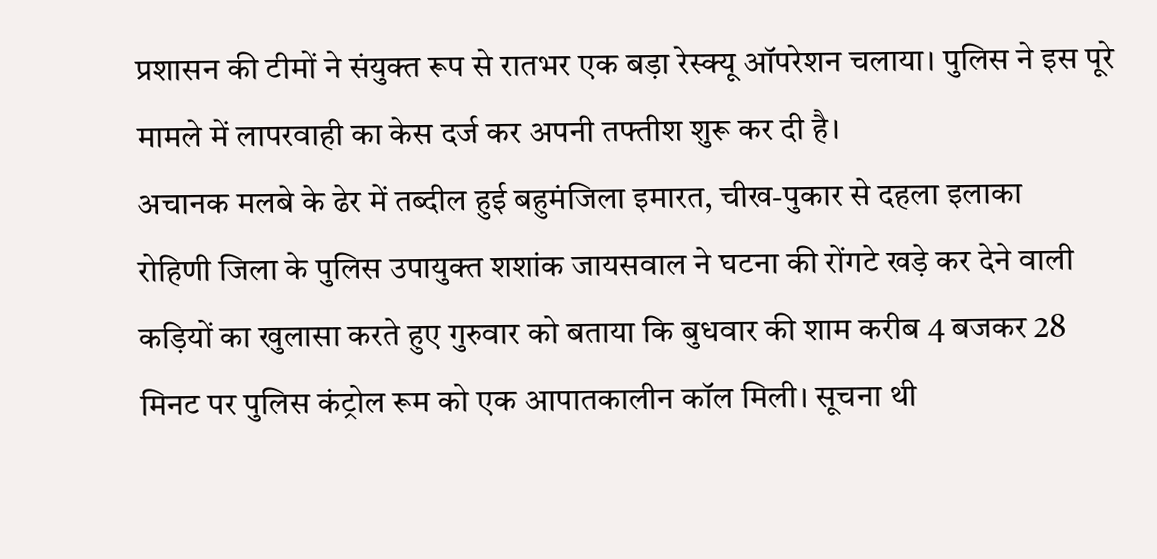प्रशासन की टीमों ने संयुक्त रूप से रातभर एक बड़ा रेस्क्यू ऑपरेशन चलाया। पुलिस ने इस पूरे मामले में लापरवाही का केस दर्ज कर अपनी तफ्तीश शुरू कर दी है।
अचानक मलबे के ढेर में तब्दील हुई बहुमंजिला इमारत, चीख-पुकार से दहला इलाका
रोहिणी जिला के पुलिस उपायुक्त शशांक जायसवाल ने घटना की रोंगटे खड़े कर देने वाली कड़ियों का खुलासा करते हुए गुरुवार को बताया कि बुधवार की शाम करीब 4 बजकर 28 मिनट पर पुलिस कंट्रोल रूम को एक आपातकालीन कॉल मिली। सूचना थी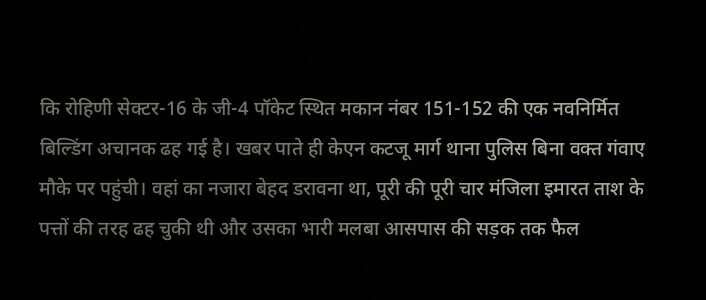कि रोहिणी सेक्टर-16 के जी-4 पॉकेट स्थित मकान नंबर 151-152 की एक नवनिर्मित बिल्डिंग अचानक ढह गई है। खबर पाते ही केएन कटजू मार्ग थाना पुलिस बिना वक्त गंवाए मौके पर पहुंची। वहां का नजारा बेहद डरावना था, पूरी की पूरी चार मंजिला इमारत ताश के पत्तों की तरह ढह चुकी थी और उसका भारी मलबा आसपास की सड़क तक फैल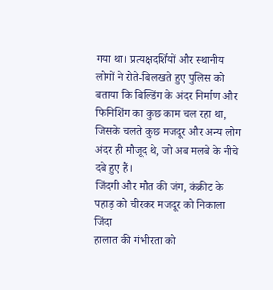गया था। प्रत्यक्षदर्शियों और स्थानीय लोगों ने रोते-बिलखते हुए पुलिस को बताया कि बिल्डिंग के अंदर निर्माण और फिनिशिंग का कुछ काम चल रहा था, जिसके चलते कुछ मजदूर और अन्य लोग अंदर ही मौजूद थे, जो अब मलबे के नीचे दबे हुए हैं।
जिंदगी और मौत की जंग, कंक्रीट के पहाड़ को चीरकर मजदूर को निकाला जिंदा
हालात की गंभीरता को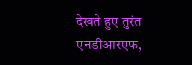देखते हुए तुरंत एनडीआरएफ,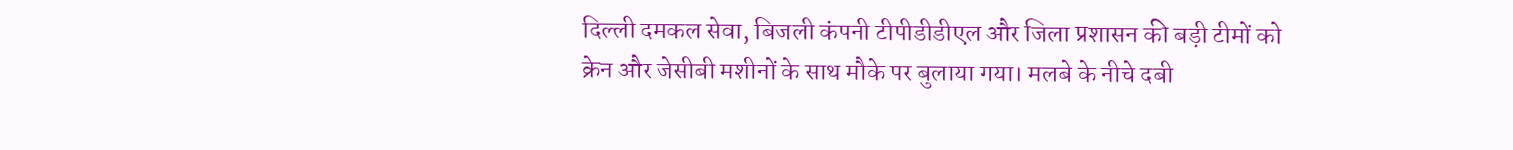दिल्ली दमकल सेवा, बिजली कंपनी टीपीडीडीएल और जिला प्रशासन की बड़ी टीमों को क्रेन और जेसीबी मशीनों के साथ मौके पर बुलाया गया। मलबे के नीचे दबी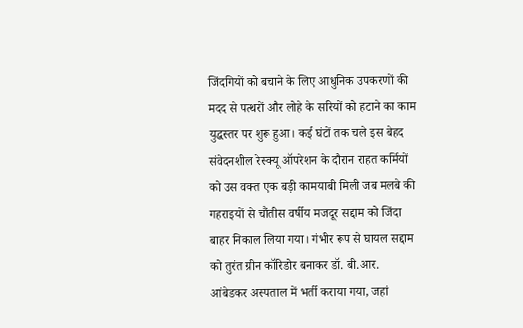जिंदगियों को बचाने के लिए आधुनिक उपकरणों की मदद से पत्थरों और लोहे के सरियों को हटाने का काम युद्धस्तर पर शुरू हुआ। कई घंटों तक चले इस बेहद संवेदनशील रेस्क्यू ऑपरेशन के दौरान राहत कर्मियों को उस वक्त एक बड़ी कामयाबी मिली जब मलबे की गहराइयों से चौंतीस वर्षीय मजदूर सद्दाम को जिंदा बाहर निकाल लिया गया। गंभीर रूप से घायल सद्दाम को तुरंत ग्रीन कॉरिडोर बनाकर डॉ. बी.आर. आंबेडकर अस्पताल में भर्ती कराया गया, जहां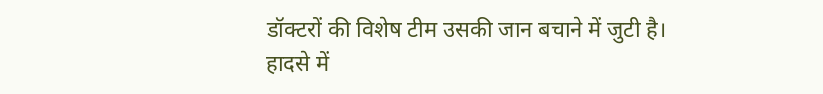डॉक्टरों की विशेष टीम उसकी जान बचाने में जुटी है।
हादसे में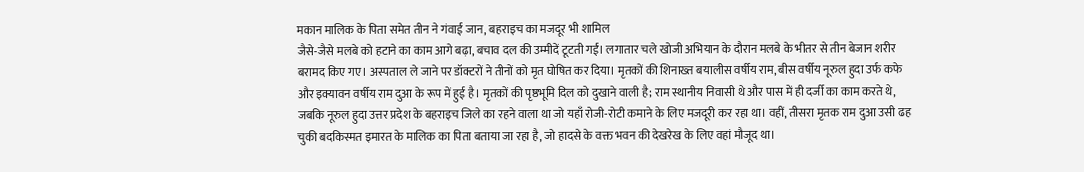मकान मालिक के पिता समेत तीन ने गंवाई जान, बहराइच का मजदूर भी शामिल
जैसे-जैसे मलबे को हटाने का काम आगे बढ़ा, बचाव दल की उम्मीदें टूटती गईं। लगातार चले खोजी अभियान के दौरान मलबे के भीतर से तीन बेजान शरीर बरामद किए गए। अस्पताल ले जाने पर डॉक्टरों ने तीनों को मृत घोषित कर दिया। मृतकों की शिनाख्त बयालीस वर्षीय राम, बीस वर्षीय नूरुल हुदा उर्फ कफे और इक्यावन वर्षीय राम दुआ के रूप में हुई है। मृतकों की पृष्ठभूमि दिल को दुखाने वाली है; राम स्थानीय निवासी थे और पास में ही दर्जी का काम करते थे, जबकि नूरुल हुदा उत्तर प्रदेश के बहराइच जिले का रहने वाला था जो यहाँ रोजी-रोटी कमाने के लिए मजदूरी कर रहा था। वहीं, तीसरा मृतक राम दुआ उसी ढह चुकी बदकिस्मत इमारत के मालिक का पिता बताया जा रहा है, जो हादसे के वक्त भवन की देखरेख के लिए वहां मौजूद था।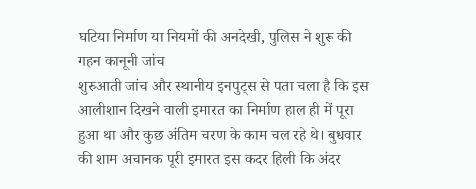घटिया निर्माण या नियमों की अनदेखी, पुलिस ने शुरू की गहन कानूनी जांच
शुरुआती जांच और स्थानीय इनपुट्स से पता चला है कि इस आलीशान दिखने वाली इमारत का निर्माण हाल ही में पूरा हुआ था और कुछ अंतिम चरण के काम चल रहे थे। बुधवार की शाम अचानक पूरी इमारत इस कदर हिली कि अंदर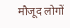मौजूद लोगों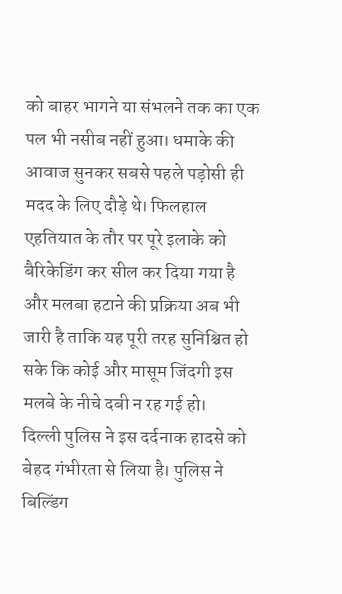को बाहर भागने या संभलने तक का एक पल भी नसीब नहीं हुआ। धमाके की आवाज सुनकर सबसे पहले पड़ोसी ही मदद के लिए दौड़े थे। फिलहाल एहतियात के तौर पर पूरे इलाके को बैरिकेडिंग कर सील कर दिया गया है और मलबा हटाने की प्रक्रिया अब भी जारी है ताकि यह पूरी तरह सुनिश्चित हो सके कि कोई और मासूम जिंदगी इस मलबे के नीचे दबी न रह गई हो।
दिल्ली पुलिस ने इस दर्दनाक हादसे को बेहद गंभीरता से लिया है। पुलिस ने बिल्डिंग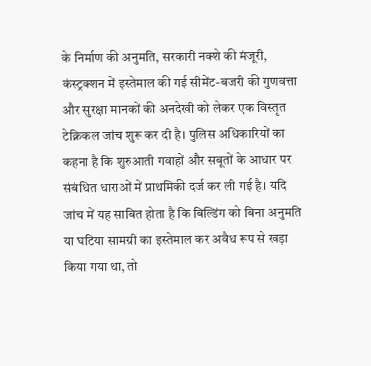के निर्माण की अनुमति, सरकारी नक्शे की मंजूरी, कंस्ट्रक्शन में इस्तेमाल की गई सीमेंट-बजरी की गुणवत्ता और सुरक्षा मानकों की अनदेखी को लेकर एक विस्तृत टेक्निकल जांच शुरू कर दी है। पुलिस अधिकारियों का कहना है कि शुरुआती गवाहों और सबूतों के आधार पर संबंधित धाराओं में प्राथमिकी दर्ज कर ली गई है। यदि जांच में यह साबित होता है कि बिल्डिंग को बिना अनुमति या घटिया सामग्री का इस्तेमाल कर अवैध रूप से खड़ा किया गया था, तो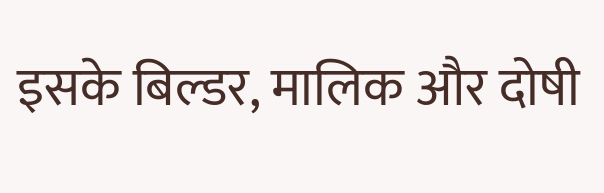इसके बिल्डर, मालिक और दोषी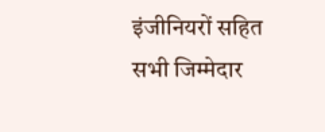इंजीनियरों सहित सभी जिम्मेदार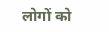लोगों को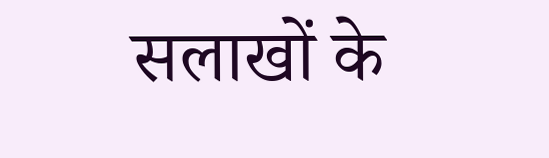सलाखों के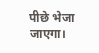पीछे भेजा जाएगा।